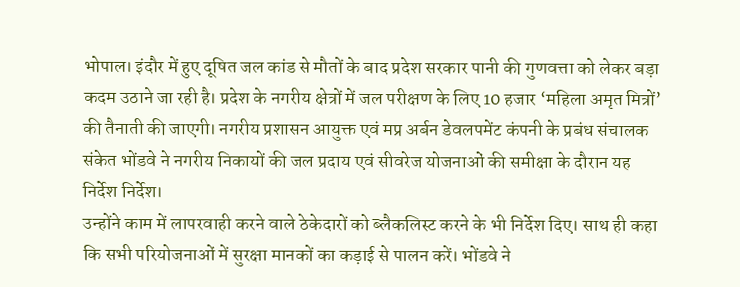भोपाल। इंदौर में हुए दूषित जल कांड से मौतों के बाद प्रदेश सरकार पानी की गुणवत्ता को लेकर बड़ा कदम उठाने जा रही है। प्रदेश के नगरीय क्षेत्रों में जल परीक्षण के लिए 10 हजार ‘महिला अमृत मित्रों’ की तैनाती की जाएगी। नगरीय प्रशासन आयुक्त एवं मप्र अर्बन डेवलपमेंट कंपनी के प्रबंध संचालक संकेत भोंडवे ने नगरीय निकायों की जल प्रदाय एवं सीवरेज योजनाओं की समीक्षा के दौरान यह निर्देश निर्देश।
उन्होंने काम में लापरवाही करने वाले ठेकेदारों को ब्लैकलिस्ट करने के भी निर्देश दिए। साथ ही कहा कि सभी परियोजनाओं में सुरक्षा मानकों का कड़ाई से पालन करें। भोंडवे ने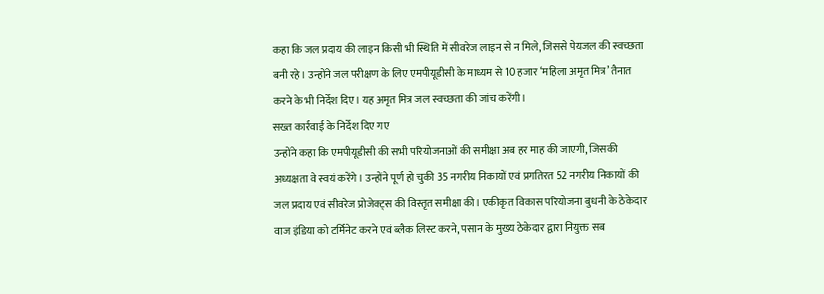कहा कि जल प्रदाय की लाइन किसी भी स्थिति में सीवरेज लाइन से न मिले, जिससे पेयजल की स्वच्छता बनी रहे। उन्होंने जल परीक्षण के लिए एमपीयूडीसी के माध्यम से 10 हजार ‘महिला अमृत मित्र’ तैनात करने के भी निर्देश दिए। यह अमृत मित्र जल स्वच्छता की जांच करेंगी।
सख्त कार्रवाई के निर्देश दिए गए
उन्होंने कहा कि एमपीयूडीसी की सभी परियोजनाओं की समीक्षा अब हर माह की जाएगी, जिसकी अध्यक्षता वे स्वयं करेंगे। उन्होंने पूर्ण हो चुकी 35 नगरीय निकायों एवं प्रगतिरत 52 नगरीय निकायों की जल प्रदाय एवं सीवरेज प्रोजेक्ट्स की विस्तृत समीक्षा की। एकीकृत विकास परियोजना बुधनी के ठेकेदार वाज इंडिया को टर्मिनेट करने एवं ब्लैक लिस्ट करने, पसान के मुख्य ठेकेदार द्वारा नियुक्त सब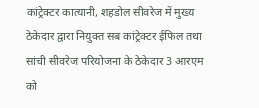कांट्रेक्टर कात्यानी, शहडोल सीवरेज में मुख्य ठेकेदार द्वारा नियुक्त सब कांट्रेक्टर ईफिल तथा सांची सीवरेज परियोजना के ठेकेदार 3 आरएम को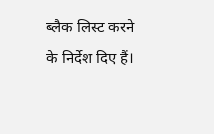ब्लैक लिस्ट करने के निर्देश दिए हैं।